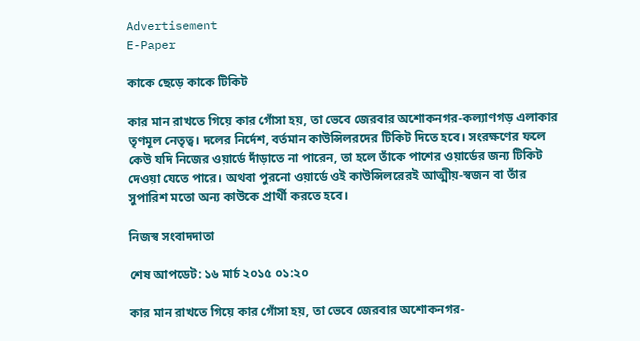Advertisement
E-Paper

কাকে ছেড়ে কাকে টিকিট

কার মান রাখতে গিয়ে কার গোঁসা হয়, তা ভেবে জেরবার অশোকনগর-কল্যাণগড় এলাকার তৃণমূল নেতৃত্ব। দলের নির্দেশ, বর্তমান কাউন্সিলরদের টিকিট দিতে হবে। সংরক্ষণের ফলে কেউ যদি নিজের ওয়ার্ডে দাঁড়াতে না পারেন, তা হলে তাঁকে পাশের ওয়ার্ডের জন্য টিকিট দেওয়া যেতে পারে। অথবা পুরনো ওয়ার্ডে ওই কাউন্সিলরেরই আত্মীয়-স্বজন বা তাঁর সুপারিশ মতো অন্য কাউকে প্রার্থী করতে হবে।

নিজস্ব সংবাদদাতা

শেষ আপডেট: ১৬ মার্চ ২০১৫ ০১:২০

কার মান রাখতে গিয়ে কার গোঁসা হয়, তা ভেবে জেরবার অশোকনগর-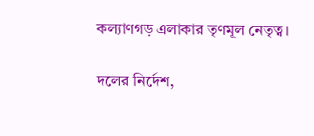কল্যাণগড় এলাকার তৃণমূল নেতৃত্ব।

দলের নির্দেশ,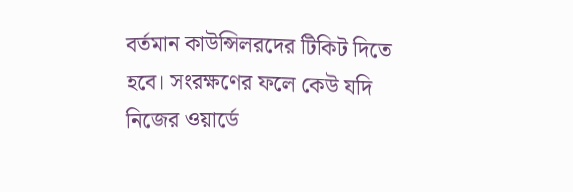বর্তমান কাউন্সিলরদের টিকিট দিতে হবে। সংরক্ষণের ফলে কেউ যদি নিজের ওয়ার্ডে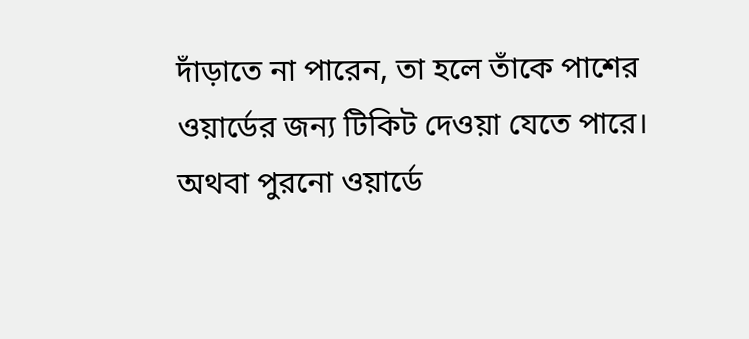দাঁড়াতে না পারেন, তা হলে তাঁকে পাশের ওয়ার্ডের জন্য টিকিট দেওয়া যেতে পারে। অথবা পুরনো ওয়ার্ডে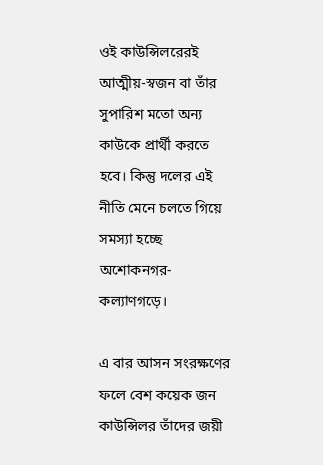ওই কাউন্সিলরেরই আত্মীয়-স্বজন বা তাঁর সুপারিশ মতো অন্য কাউকে প্রার্থী করতে হবে। কিন্তু দলের এই নীতি মেনে চলতে গিয়ে সমস্যা হচ্ছে অশোকনগর-কল্যাণগড়ে।

এ বার আসন সংরক্ষণের ফলে বেশ কয়েক জন কাউন্সিলর তাঁদের জয়ী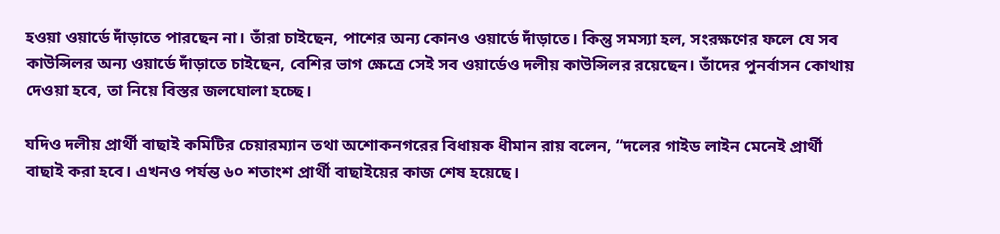হওয়া ওয়ার্ডে দাঁড়াতে পারছেন না। তাঁরা চাইছেন, পাশের অন্য কোনও ওয়ার্ডে দাঁড়াতে। কিন্তু সমস্যা হল, সংরক্ষণের ফলে যে সব কাউন্সিলর অন্য ওয়ার্ডে দাঁড়াতে চাইছেন, বেশির ভাগ ক্ষেত্রে সেই সব ওয়ার্ডেও দলীয় কাউন্সিলর রয়েছেন। তাঁদের পুনর্বাসন কোথায় দেওয়া হবে, তা নিয়ে বিস্তর জলঘোলা হচ্ছে।

যদিও দলীয় প্রার্থী বাছাই কমিটির চেয়ারম্যান তথা অশোকনগরের বিধায়ক ধীমান রায় বলেন, “দলের গাইড লাইন মেনেই প্রার্থী বাছাই করা হবে। এখনও পর্যন্ত ৬০ শতাংশ প্রার্থী বাছাইয়ের কাজ শেষ হয়েছে।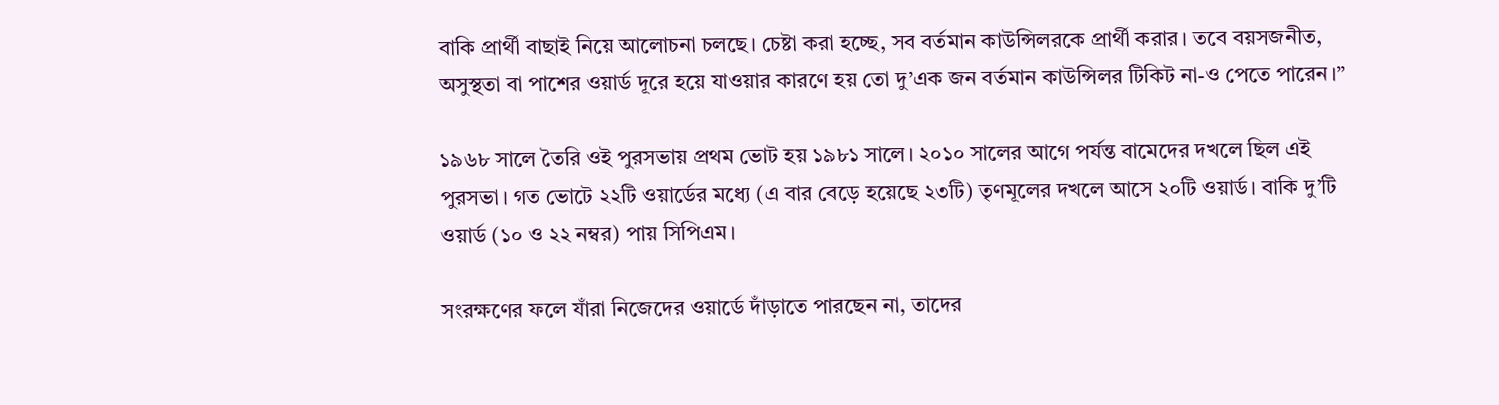বাকি প্রার্থী বাছাই নিয়ে আলোচনা চলছে। চেষ্টা করা হচ্ছে, সব বর্তমান কাউন্সিলরকে প্রার্থী করার। তবে বয়সজনীত, অসুস্থতা বা পাশের ওয়ার্ড দূরে হয়ে যাওয়ার কারণে হয় তো দু’এক জন বর্তমান কাউন্সিলর টিকিট না-ও পেতে পারেন।”

১৯৬৮ সালে তৈরি ওই পুরসভায় প্রথম ভোট হয় ১৯৮১ সালে। ২০১০ সালের আগে পর্যন্ত বামেদের দখলে ছিল এই পুরসভা। গত ভোটে ২২টি ওয়ার্ডের মধ্যে (এ বার বেড়ে হয়েছে ২৩টি) তৃণমূলের দখলে আসে ২০টি ওয়ার্ড। বাকি দু’টি ওয়ার্ড (১০ ও ২২ নম্বর) পায় সিপিএম।

সংরক্ষণের ফলে যাঁরা নিজেদের ওয়ার্ডে দাঁড়াতে পারছেন না, তাদের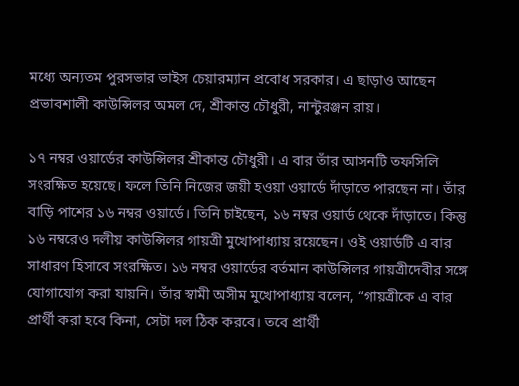মধ্যে অন্যতম পুরসভার ভাইস চেয়ারম্যান প্রবোধ সরকার। এ ছাড়াও আছেন প্রভাবশালী কাউন্সিলর অমল দে, শ্রীকান্ত চৌধুরী, নান্টুরঞ্জন রায়।

১৭ নম্বর ওয়ার্ডের কাউন্সিলর শ্রীকান্ত চৌধুরী। এ বার তাঁর আসনটি তফসিলি সংরক্ষিত হয়েছে। ফলে তিনি নিজের জয়ী হওয়া ওয়ার্ডে দাঁড়াতে পারছেন না। তাঁর বাড়ি পাশের ১৬ নম্বর ওয়ার্ডে। তিনি চাইছেন, ১৬ নম্বর ওয়ার্ড থেকে দাঁড়াতে। কিন্তু ১৬ নম্বরেও দলীয় কাউন্সিলর গায়ত্রী মুখোপাধ্যায় রয়েছেন। ওই ওয়ার্ডটি এ বার সাধারণ হিসাবে সংরক্ষিত। ১৬ নম্বর ওয়ার্ডের বর্তমান কাউন্সিলর গায়ত্রীদেবীর সঙ্গে যোগাযোগ করা যায়নি। তাঁর স্বামী অসীম মুখোপাধ্যায় বলেন, “গায়ত্রীকে এ বার প্রার্থী করা হবে কিনা, সেটা দল ঠিক করবে। তবে প্রার্থী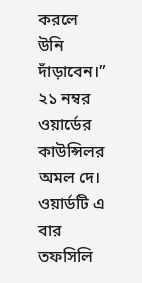করলে উনি দাঁড়াবেন।” ২১ নম্বর ওয়ার্ডের কাউন্সিলর অমল দে। ওয়ার্ডটি এ বার তফসিলি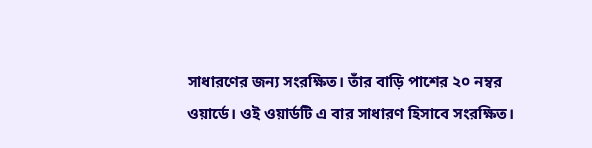সাধারণের জন্য সংরক্ষিত। তাঁর বাড়ি পাশের ২০ নম্বর ওয়ার্ডে। ওই ওয়ার্ডটি এ বার সাধারণ হিসাবে সংরক্ষিত।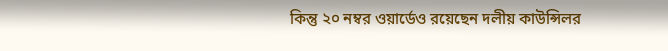কিন্তু ২০ নম্বর ওয়ার্ডেও রয়েছেন দলীয় কাউন্সিলর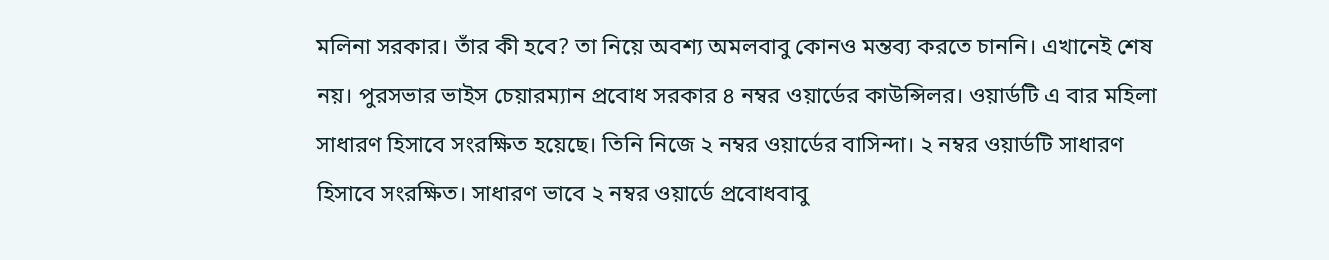মলিনা সরকার। তাঁর কী হবে? তা নিয়ে অবশ্য অমলবাবু কোনও মন্তব্য করতে চাননি। এখানেই শেষ নয়। পুরসভার ভাইস চেয়ারম্যান প্রবোধ সরকার ৪ নম্বর ওয়ার্ডের কাউন্সিলর। ওয়ার্ডটি এ বার মহিলা সাধারণ হিসাবে সংরক্ষিত হয়েছে। তিনি নিজে ২ নম্বর ওয়ার্ডের বাসিন্দা। ২ নম্বর ওয়ার্ডটি সাধারণ হিসাবে সংরক্ষিত। সাধারণ ভাবে ২ নম্বর ওয়ার্ডে প্রবোধবাবু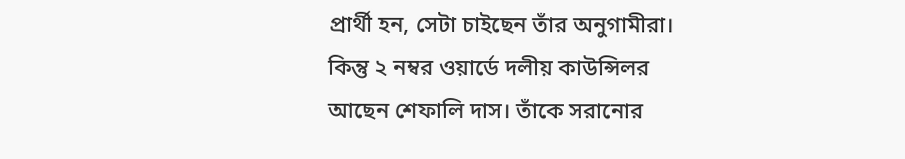প্রার্থী হন, সেটা চাইছেন তাঁর অনুগামীরা। কিন্তু ২ নম্বর ওয়ার্ডে দলীয় কাউন্সিলর আছেন শেফালি দাস। তাঁকে সরানোর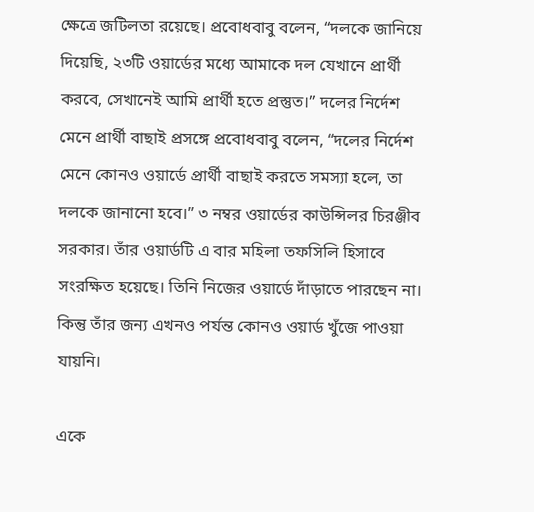ক্ষেত্রে জটিলতা রয়েছে। প্রবোধবাবু বলেন, “দলকে জানিয়ে দিয়েছি, ২৩টি ওয়ার্ডের মধ্যে আমাকে দল যেখানে প্রার্থী করবে, সেখানেই আমি প্রার্থী হতে প্রস্তুত।” দলের নির্দেশ মেনে প্রার্থী বাছাই প্রসঙ্গে প্রবোধবাবু বলেন, “দলের নির্দেশ মেনে কোনও ওয়ার্ডে প্রার্থী বাছাই করতে সমস্যা হলে, তা দলকে জানানো হবে।” ৩ নম্বর ওয়ার্ডের কাউন্সিলর চিরঞ্জীব সরকার। তাঁর ওয়ার্ডটি এ বার মহিলা তফসিলি হিসাবে সংরক্ষিত হয়েছে। তিনি নিজের ওয়ার্ডে দাঁড়াতে পারছেন না। কিন্তু তাঁর জন্য এখনও পর্যন্ত কোনও ওয়ার্ড খুঁজে পাওয়া যায়নি।

একে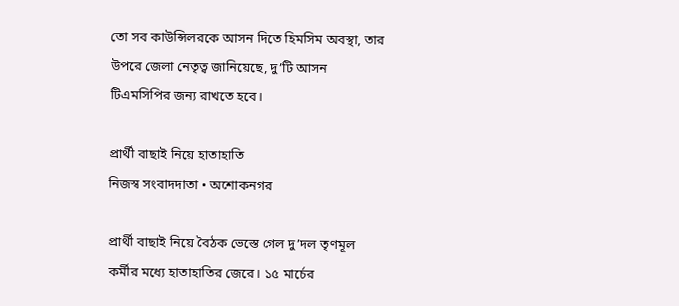তো সব কাউন্সিলরকে আসন দিতে হিমসিম অবস্থা, তার উপরে জেলা নেতৃত্ব জানিয়েছে, দু’টি আসন টিএমসিপির জন্য রাখতে হবে।

প্রার্থী বাছাই নিয়ে হাতাহাতি
নিজস্ব সংবাদদাতা • অশোকনগর

প্রার্থী বাছাই নিয়ে বৈঠক ভেস্তে গেল দু’দল তৃণমূল কর্মীর মধ্যে হাতাহাতির জেরে। ১৫ মার্চের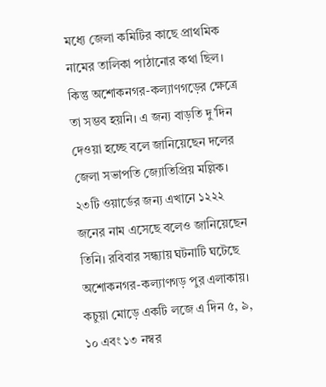মধ্যে জেলা কমিটির কাছে প্রাথমিক নামের তালিকা পাঠানোর কথা ছিল। কিন্তু অশোকনগর-কল্যাণগড়ের ক্ষেত্রে তা সম্ভব হয়নি। এ জন্য বাড়তি দু’দিন দেওয়া হচ্ছে বলে জানিয়েছেন দলের জেলা সভাপতি জ্যোতিপ্রিয় মল্লিক। ২৩টি ওয়ার্ডের জন্য এখানে ১২২২ জনের নাম এসেছে বলেও জানিয়েছেন তিনি। রবিবার সন্ধ্যায় ঘটনাটি ঘটেছে অশোকনগর-কল্যাণগড় পুর এলাকায়। কচুয়া মোড়ে একটি লজে এ দিন ৫, ৯, ১০ এবং ১৩ নম্বর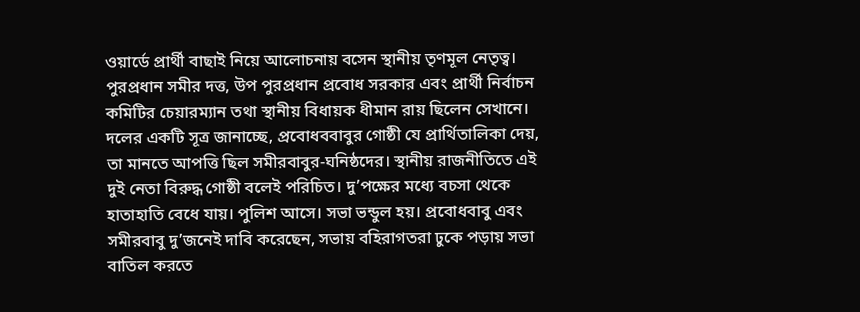ওয়ার্ডে প্রার্থী বাছাই নিয়ে আলোচনায় বসেন স্থানীয় তৃণমূল নেতৃত্ব। পুরপ্রধান সমীর দত্ত, উপ পুরপ্রধান প্রবোধ সরকার এবং প্রার্থী নির্বাচন কমিটির চেয়ারম্যান তথা স্থানীয় বিধায়ক ধীমান রায় ছিলেন সেখানে। দলের একটি সূত্র জানাচ্ছে, প্রবোধববাবুর গোষ্ঠী যে প্রার্থিতালিকা দেয়, তা মানতে আপত্তি ছিল সমীরবাবুর-ঘনিষ্ঠদের। স্থানীয় রাজনীতিতে এই দুই নেতা বিরুদ্ধ গোষ্ঠী বলেই পরিচিত। দু’পক্ষের মধ্যে বচসা থেকে হাতাহাতি বেধে যায়। পুলিশ আসে। সভা ভন্ডুল হয়। প্রবোধবাবু এবং সমীরবাবু দু’জনেই দাবি করেছেন, সভায় বহিরাগতরা ঢুকে পড়ায় সভা বাতিল করতে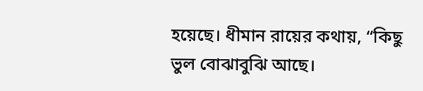হয়েছে। ধীমান রায়ের কথায়, “কিছু ভুল বোঝাবুঝি আছে।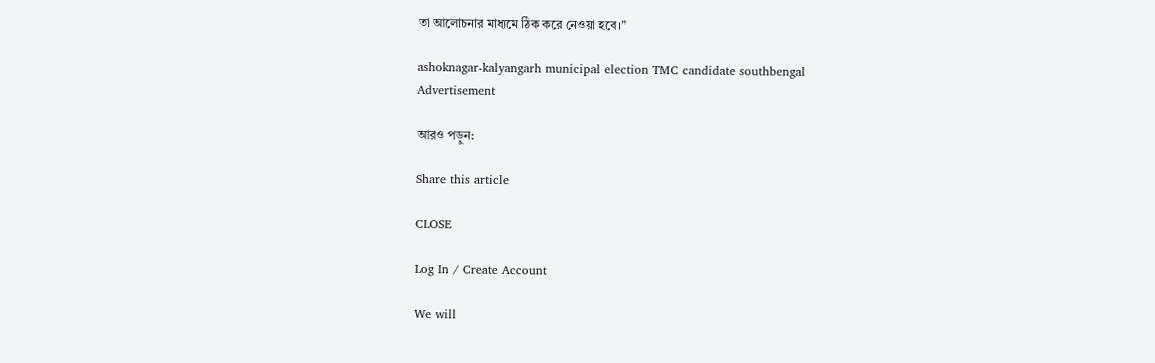তা আলোচনার মাধ্যমে ঠিক করে নেওয়া হবে।”

ashoknagar-kalyangarh municipal election TMC candidate southbengal
Advertisement

আরও পড়ুন:

Share this article

CLOSE

Log In / Create Account

We will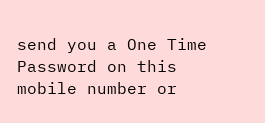send you a One Time Password on this mobile number or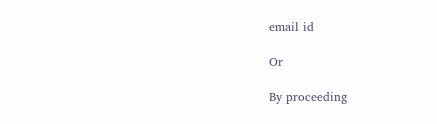email id

Or

By proceeding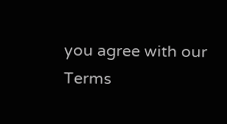you agree with our Terms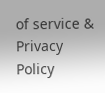of service & Privacy Policy